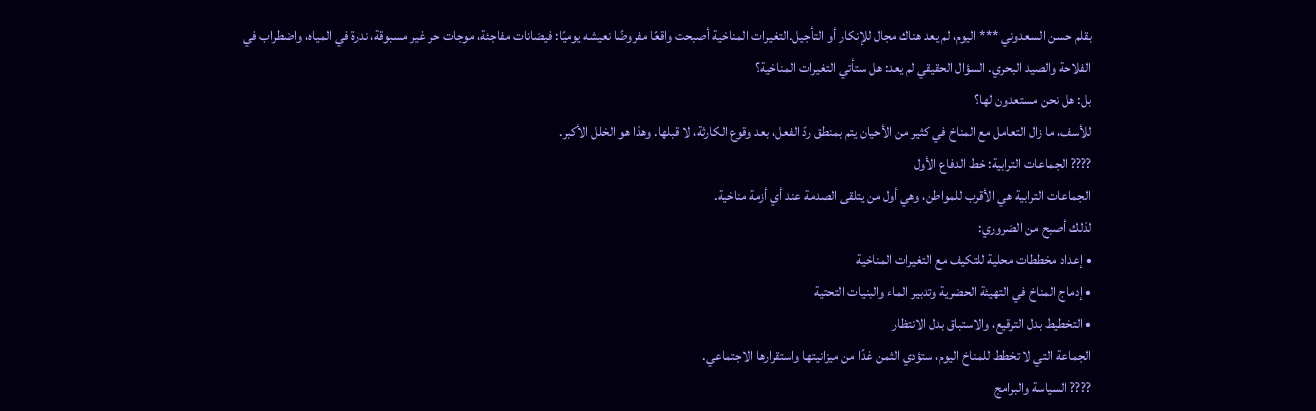بقلم حسن السعدوني *** اليوم، لم يعد هناك مجال للإنكار أو التأجيل.التغيرات المناخية أصبحت واقعًا مفروضًا نعيشه يوميًا: فيضانات مفاجئة، موجات حر غير مسبوقة، ندرة في المياه، واضطراب في الفلاحة والصيد البحري. السؤال الحقيقي لم يعد: هل ستأتي التغيرات المناخية؟
بل: هل نحن مستعدون لها؟
للأسف، ما زال التعامل مع المناخ في كثير من الأحيان يتم بمنطق ردّ الفعل، بعد وقوع الكارثة، لا قبلها. وهذا هو الخلل الأكبر.
???? الجماعات الترابية: خط الدفاع الأول
الجماعات الترابية هي الأقرب للمواطن، وهي أول من يتلقى الصدمة عند أي أزمة مناخية.
لذلك أصبح من الضروري:
• إعداد مخططات محلية للتكيف مع التغيرات المناخية
• إدماج المناخ في التهيئة الحضرية وتدبير الماء والبنيات التحتية
• التخطيط بدل الترقيع، والاستباق بدل الانتظار
الجماعة التي لا تخطط للمناخ اليوم، ستؤدي الثمن غدًا من ميزانيتها واستقرارها الاجتماعي.
???? السياسة والبرامج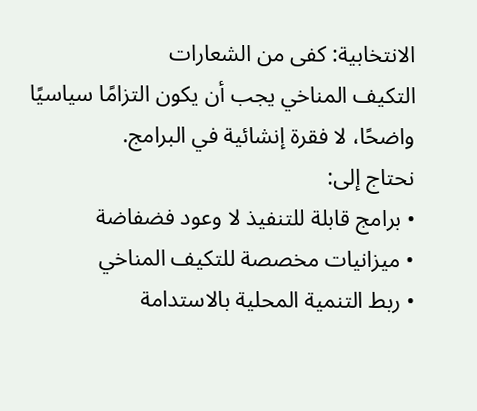الانتخابية: كفى من الشعارات
التكيف المناخي يجب أن يكون التزامًا سياسيًا واضحًا، لا فقرة إنشائية في البرامج.
نحتاج إلى:
• برامج قابلة للتنفيذ لا وعود فضفاضة
• ميزانيات مخصصة للتكيف المناخي
• ربط التنمية المحلية بالاستدامة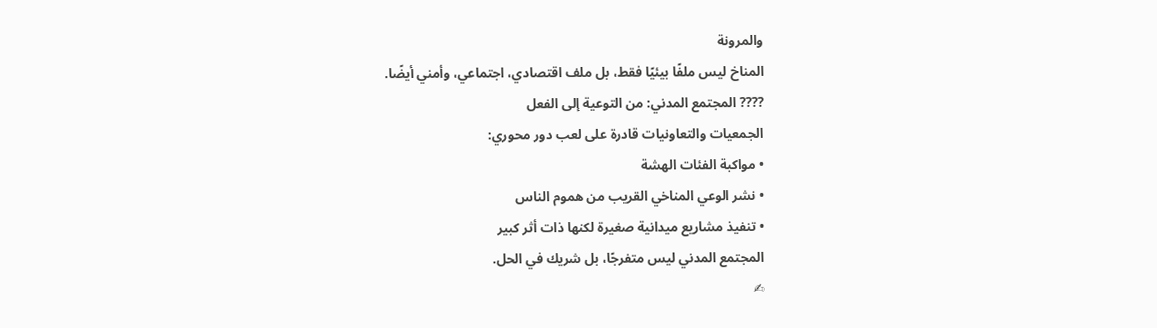والمرونة
المناخ ليس ملفًا بيئيًا فقط، بل ملف اقتصادي، اجتماعي، وأمني أيضًا.
???? المجتمع المدني: من التوعية إلى الفعل
الجمعيات والتعاونيات قادرة على لعب دور محوري:
• مواكبة الفئات الهشة
• نشر الوعي المناخي القريب من هموم الناس
• تنفيذ مشاريع ميدانية صغيرة لكنها ذات أثر كبير
المجتمع المدني ليس متفرجًا، بل شريك في الحل.
✍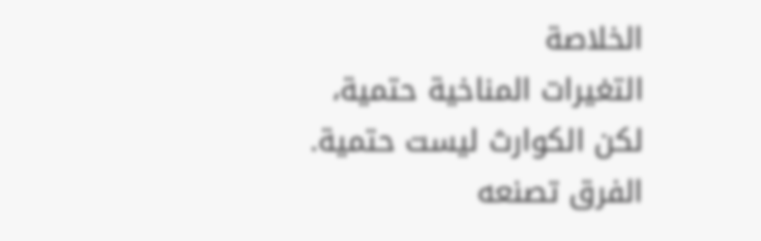الخلاصة
التغيرات المناخية حتمية، لكن الكوارث ليست حتمية.
الفرق تصنعه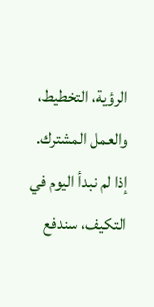الرؤية، التخطيط، والعمل المشترك.
إذا لم نبدأ اليوم في التكيف، سندفع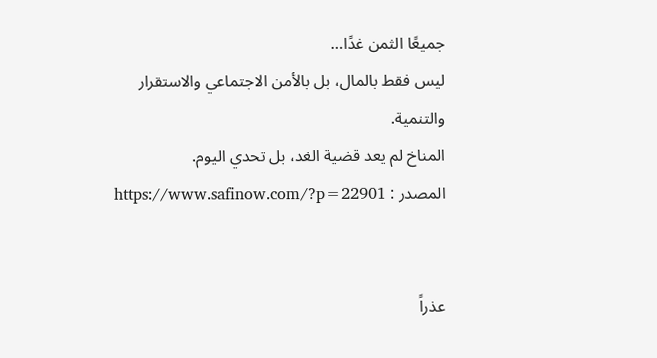جميعًا الثمن غدًا…
ليس فقط بالمال، بل بالأمن الاجتماعي والاستقرار والتنمية.
المناخ لم يعد قضية الغد، بل تحدي اليوم.
المصدر : https://www.safinow.com/?p=22901


عذراً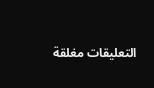التعليقات مغلقة